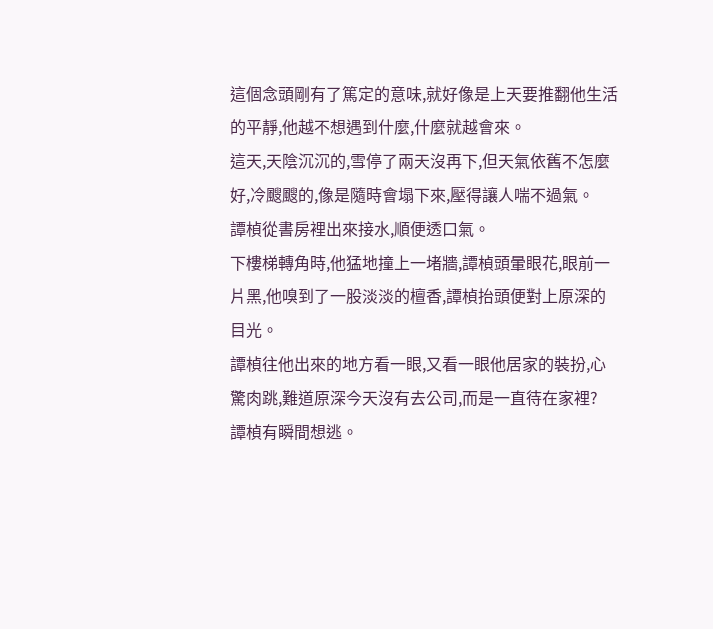這個念頭剛有了篤定的意味,就好像是上天要推翻他生活的平靜,他越不想遇到什麼,什麼就越會來。
這天,天陰沉沉的,雪停了兩天沒再下,但天氣依舊不怎麼好,冷颼颼的,像是隨時會塌下來,壓得讓人喘不過氣。
譚楨從書房裡出來接水,順便透口氣。
下樓梯轉角時,他猛地撞上一堵牆,譚楨頭暈眼花,眼前一片黑,他嗅到了一股淡淡的檀香,譚楨抬頭便對上原深的目光。
譚楨往他出來的地方看一眼,又看一眼他居家的裝扮,心驚肉跳,難道原深今天沒有去公司,而是一直待在家裡?
譚楨有瞬間想逃。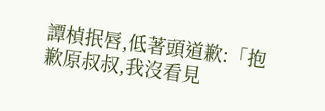譚楨抿唇,低著頭道歉:「抱歉原叔叔,我沒看見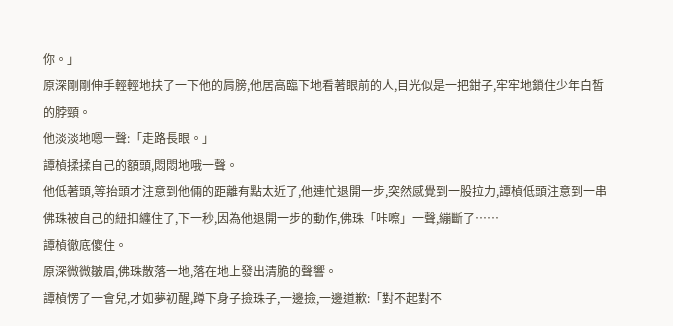你。」
原深剛剛伸手輕輕地扶了一下他的肩膀,他居高臨下地看著眼前的人,目光似是一把鉗子,牢牢地鎖住少年白皙的脖頸。
他淡淡地嗯一聲:「走路長眼。」
譚楨揉揉自己的額頭,悶悶地哦一聲。
他低著頭,等抬頭才注意到他倆的距離有點太近了,他連忙退開一步,突然感覺到一股拉力,譚楨低頭注意到一串佛珠被自己的紐扣纏住了,下一秒,因為他退開一步的動作,佛珠「咔嚓」一聲,繃斷了……
譚楨徹底傻住。
原深微微皺眉,佛珠散落一地,落在地上發出清脆的聲響。
譚楨愣了一會兒,才如夢初醒,蹲下身子撿珠子,一邊撿,一邊道歉:「對不起對不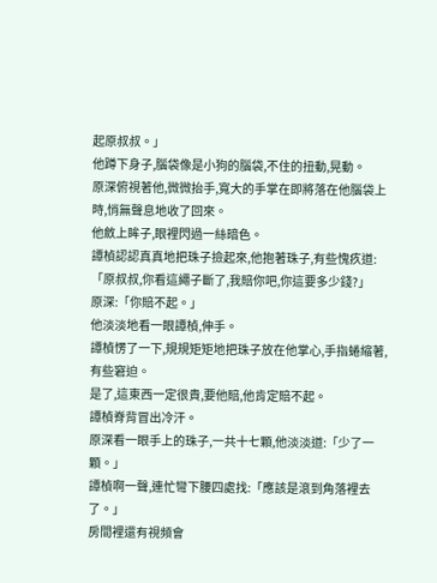起原叔叔。」
他蹲下身子,腦袋像是小狗的腦袋,不住的扭動,晃動。
原深俯視著他,微微抬手,寬大的手掌在即將落在他腦袋上時,悄無聲息地收了回來。
他斂上眸子,眼裡閃過一絲暗色。
譚楨認認真真地把珠子撿起來,他抱著珠子,有些愧疚道:「原叔叔,你看這繩子斷了,我賠你吧,你這要多少錢?」
原深:「你賠不起。」
他淡淡地看一眼譚楨,伸手。
譚楨愣了一下,規規矩矩地把珠子放在他掌心,手指蜷縮著,有些窘迫。
是了,這東西一定很貴,要他賠,他肯定賠不起。
譚楨脊背冒出冷汗。
原深看一眼手上的珠子,一共十七顆,他淡淡道:「少了一顆。」
譚楨啊一聲,連忙彎下腰四處找:「應該是滾到角落裡去了。」
房間裡還有視頻會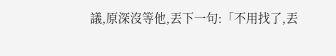議,原深沒等他,丟下一句:「不用找了,丟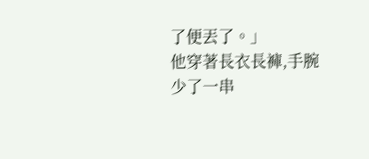了便丟了。」
他穿著長衣長褲,手腕少了一串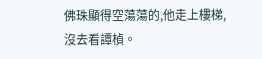佛珠顯得空蕩蕩的,他走上樓梯,沒去看譚楨。